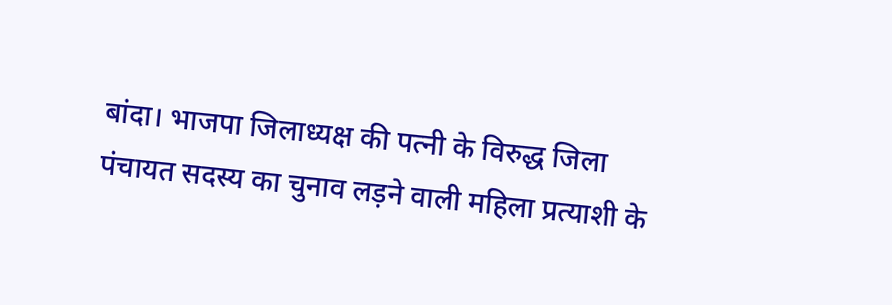बांदा। भाजपा जिलाध्यक्ष की पत्नी के विरुद्ध जिला
पंचायत सदस्य का चुनाव लड़ने वाली महिला प्रत्याशी के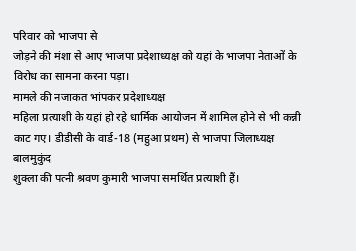परिवार को भाजपा से
जोड़ने की मंशा से आए भाजपा प्रदेशाध्यक्ष को यहां के भाजपा नेताओं के
विरोध का सामना करना पड़ा।
मामले की नजाकत भांपकर प्रदेशाध्यक्ष
महिला प्रत्याशी के यहां हो रहे धार्मिक आयोजन में शामिल होने से भी कन्नी
काट गए। डीडीसी के वार्ड-18 (महुआ प्रथम) से भाजपा जिलाध्यक्ष बालमुकुंद
शुक्ला की पत्नी श्रवण कुमारी भाजपा समर्थित प्रत्याशी हैं।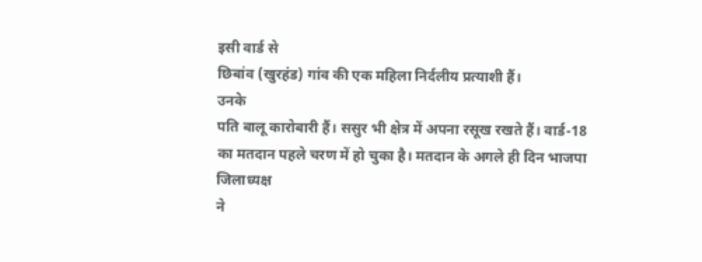इसी वार्ड से
छिबांव (खुरहंड) गांव की एक महिला निर्दलीय प्रत्याशी हैं।
उनके
पति बालू कारोबारी हैं। ससुर भी क्षेत्र में अपना रसूख रखते हैं। वार्ड-18
का मतदान पहले चरण में हो चुका है। मतदान के अगले ही दिन भाजपा जिलाध्यक्ष
ने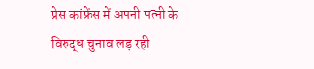प्रेस कांफ्रेंस में अपनी पत्नी के विरुद्ध चुनाव लड़ रही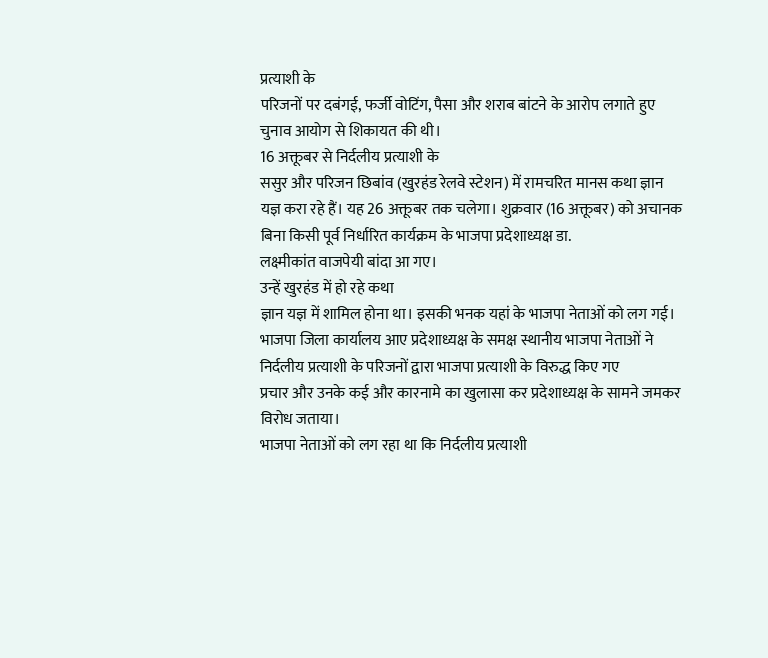प्रत्याशी के
परिजनों पर दबंगई, फर्जी वोटिंग, पैसा और शराब बांटने के आरोप लगाते हुए
चुनाव आयोग से शिकायत की थी।
16 अक्तूबर से निर्दलीय प्रत्याशी के
ससुर और परिजन छिबांव (खुरहंड रेलवे स्टेशन) में रामचरित मानस कथा ज्ञान
यज्ञ करा रहे हैं। यह 26 अक्तूबर तक चलेगा। शुक्रवार (16 अक्तूबर) को अचानक
बिना किसी पूर्व निर्धारित कार्यक्रम के भाजपा प्रदेशाध्यक्ष डा.
लक्ष्मीकांत वाजपेयी बांदा आ गए।
उन्हें खुरहंड में हो रहे कथा
ज्ञान यज्ञ में शामिल होना था। इसकी भनक यहां के भाजपा नेताओं को लग गई।
भाजपा जिला कार्यालय आए प्रदेशाध्यक्ष के समक्ष स्थानीय भाजपा नेताओं ने
निर्दलीय प्रत्याशी के परिजनों द्वारा भाजपा प्रत्याशी के विरुद्ध किए गए
प्रचार और उनके कई और कारनामे का खुलासा कर प्रदेशाध्यक्ष के सामने जमकर
विरोध जताया।
भाजपा नेताओं को लग रहा था कि निर्दलीय प्रत्याशी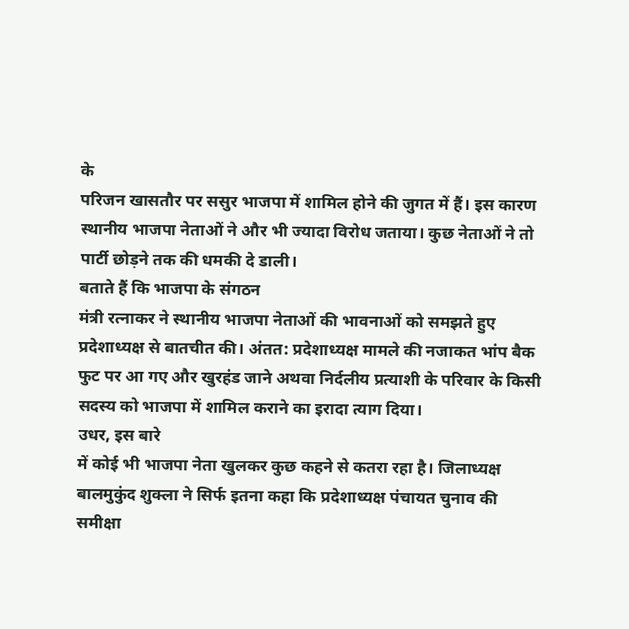के
परिजन खासतौर पर ससुर भाजपा में शामिल होने की जुगत में हैं। इस कारण
स्थानीय भाजपा नेताओं ने और भी ज्यादा विरोध जताया। कुछ नेताओं ने तो
पार्टी छोड़ने तक की धमकी दे डाली।
बताते हैं कि भाजपा के संगठन
मंत्री रत्नाकर ने स्थानीय भाजपा नेताओं की भावनाओं को समझते हुए
प्रदेशाध्यक्ष से बातचीत की। अंतत: प्रदेशाध्यक्ष मामले की नजाकत भांप बैक
फुट पर आ गए और खुरहंड जाने अथवा निर्दलीय प्रत्याशी के परिवार के किसी
सदस्य को भाजपा में शामिल कराने का इरादा त्याग दिया।
उधर, इस बारे
में कोई भी भाजपा नेता खुलकर कुछ कहने से कतरा रहा है। जिलाध्यक्ष
बालमुकुंद शुक्ला ने सिर्फ इतना कहा कि प्रदेशाध्यक्ष पंचायत चुनाव की
समीक्षा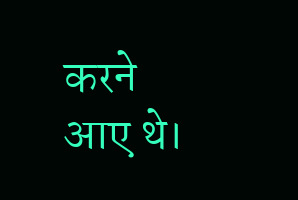करने आए थे।